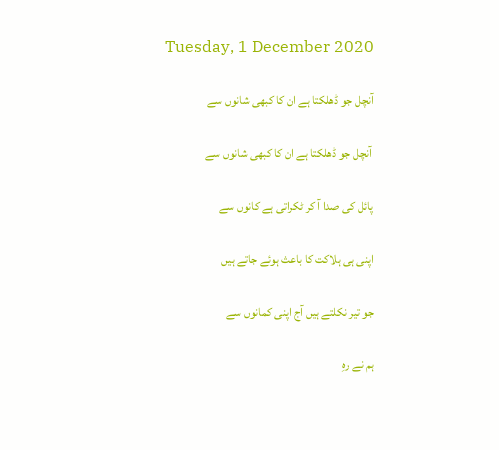Tuesday, 1 December 2020

آنچل جو ڈھلکتا ہے ان کا کبھی شانوں سے

 آنچل جو ڈھلکتا ہے ان کا کبھی شانوں سے

پائل کی صدا آ کر ٹکراتی ہے کانوں سے

اپنی ہی ہلاکت کا باعث ہوئے جاتے ہیں

جو تیر نکلتے ہیں آج اپنی کمانوں سے

ہم نے رہِ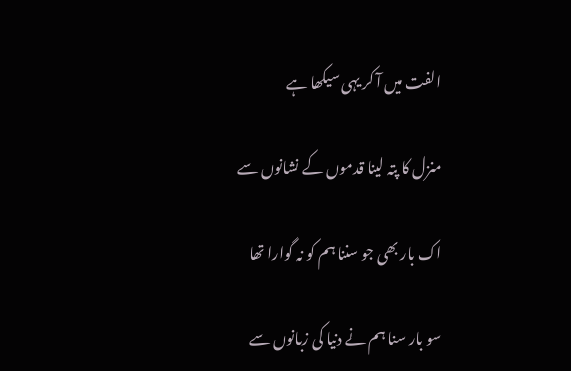الفت میں آ کر یہی سیکھا ہے

منزل کا پتہ لینا قدموں کے نشانوں سے

اک بار بھی جو سننا ہم کو نہ گوارا تھا

سو بار سنا ہم نے دنیا کی زبانوں سے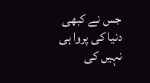جس نے کبھی دنیا کی پروا ہی نہیں کی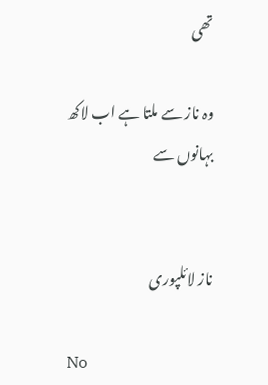تھی

وہ ناز سے ملتا ہے اب لاکھ بہانوں سے


ناز لائلپوری

No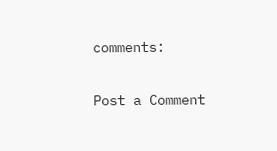comments:

Post a Comment